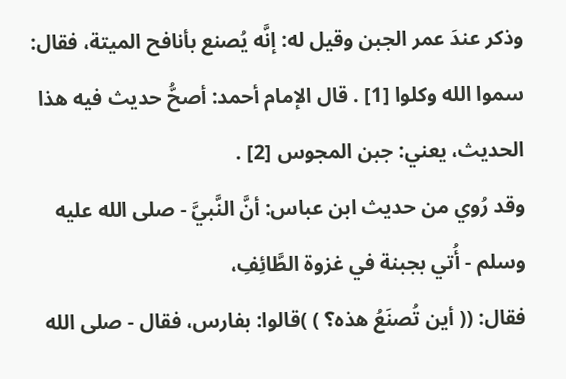وذكر عندَ عمر الجبن وقيل له: إنَّه يُصنع بأنافح الميتة، فقال: سموا الله وكلوا [1] . قال الإمام أحمد: أصحُّ حديث فيه هذا الحديث، يعني: جبن المجوس [2] .
وقد رُوي من حديث ابن عباس: أنَّ النَّبيَّ - صلى الله عليه وسلم - أُتي بجبنة في غزوة الطَّائِفِ،
فقال: (( أين تُصنَعُ هذه؟ ) )قالوا: بفارس، فقال - صلى الله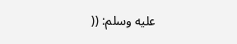عليه وسلم: ((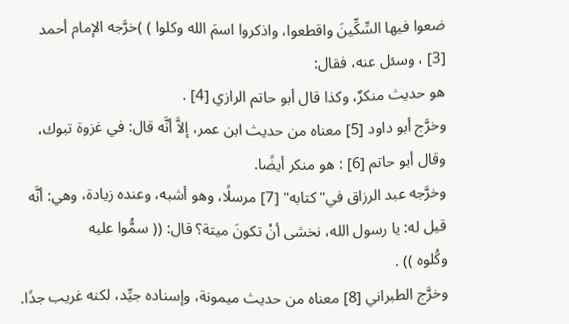ضعوا فيها السِّكِّينَ واقطعوا، واذكروا اسمَ الله وكلوا ) )خرَّجه الإمام أحمد [3] ، وسئل عنه، فقال:
هو حديث منكرٌ، وكذا قال أبو حاتم الرازي [4] .
وخرَّج أبو داود [5] معناه من حديث ابن عمر، إلاَّ أنَّه قال: في غزوة تبوك، وقال أبو حاتم [6] : هو منكر أيضًا.
وخرَّجه عبد الرزاق في"كتابه" [7] مرسلًا، وهو أشبه، وعنده زيادة، وهي: أنَّه قيل له: يا رسول الله، نخشى أنْ تكونَ ميتة؟ قال: (( سمُّوا عليه
وكُلوه )) .
وخرَّج الطبراني [8] معناه من حديث ميمونة، وإسناده جيِّد، لكنه غريب جدًا.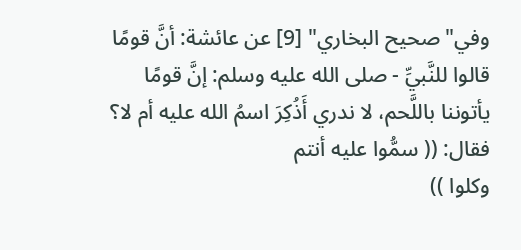وفي"صحيح البخاري" [9] عن عائشة: أنَّ قومًا قالوا للنَّبيِّ - صلى الله عليه وسلم: إنَّ قومًا يأتوننا باللَّحم، لا ندري أَذُكِرَ اسمُ الله عليه أم لا؟ فقال: (( سمُّوا عليه أنتم
وكلوا ))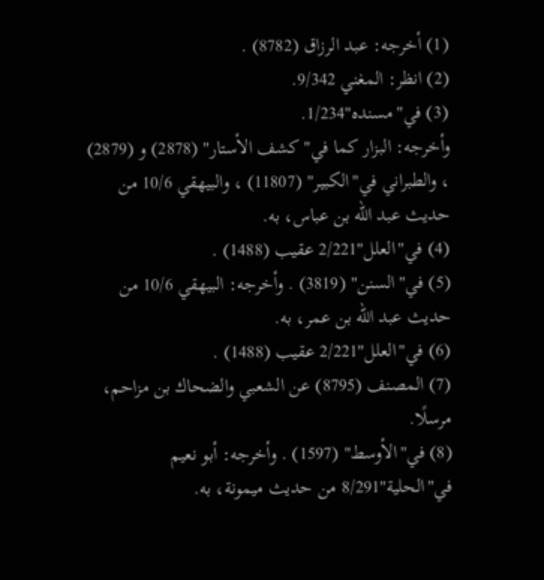(1) أخرجه: عبد الرزاق (8782) .
(2) انظر: المغني 9/342.
(3) في"مسنده"1/234.
وأخرجه: البزار كما في"كشف الأستار" (2878) و (2879) ، والطبراني في"الكبير" (11807) ، والبيهقي 10/6 من حديث عبد الله بن عباس، به.
(4) في"العلل"2/221 عقيب (1488) .
(5) في"السنن" (3819) . وأخرجه: البيهقي 10/6 من حديث عبد الله بن عمر، به.
(6) في"العلل"2/221 عقيب (1488) .
(7) المصنف (8795) عن الشعبي والضحاك بن مزاحم، مرسلًا.
(8) في"الأوسط" (1597) . وأخرجه: أبو نعيم في"الحلية"8/291 من حديث ميمونة، به.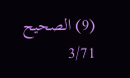(9) الصحيح 3/71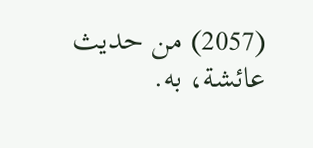(2057) من حديث عائشة، به.